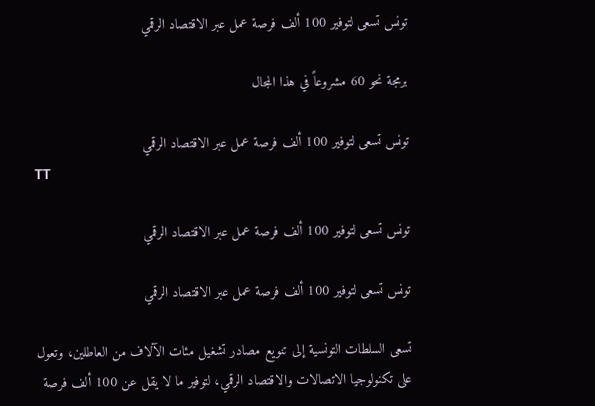تونس تسعى لتوفير 100 ألف فرصة عمل عبر الاقتصاد الرقمي

برمجة نحو 60 مشروعاً في هذا المجال

تونس تسعى لتوفير 100 ألف فرصة عمل عبر الاقتصاد الرقمي
TT

تونس تسعى لتوفير 100 ألف فرصة عمل عبر الاقتصاد الرقمي

تونس تسعى لتوفير 100 ألف فرصة عمل عبر الاقتصاد الرقمي

تسعى السلطات التونسية إلى تنويع مصادر تشغيل مئات الآلاف من العاطلين، وتعول على تكنولوجيا الاتصالات والاقتصاد الرقمي، لتوفير ما لا يقل عن 100 ألف فرصة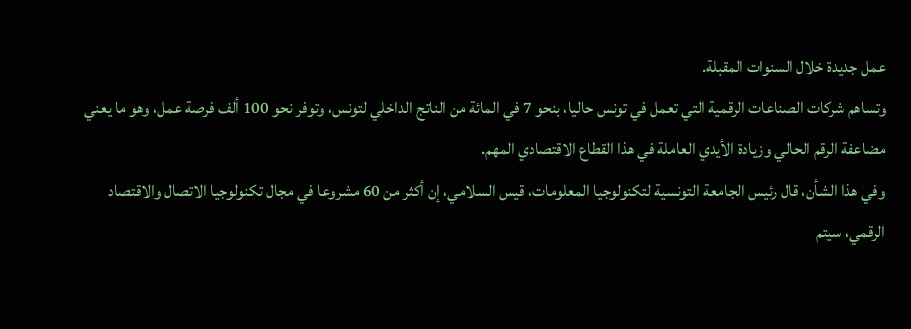عمل جديدة خلال السنوات المقبلة.
وتساهم شركات الصناعات الرقمية التي تعمل في تونس حاليا، بنحو 7 في المائة من الناتج الداخلي لتونس، وتوفر نحو 100 ألف فرصة عمل، وهو ما يعني مضاعفة الرقم الحالي وزيادة الأيدي العاملة في هذا القطاع الاقتصادي المهم.
وفي هذا الشأن، قال رئيس الجامعة التونسية لتكنولوجيا المعلومات، قيس السلامي، إن أكثر من 60 مشروعا في مجال تكنولوجيا الاتصال والاقتصاد الرقمي، سيتم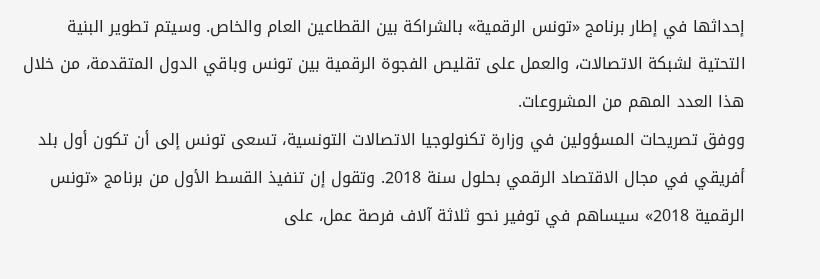إحداثها في إطار برنامج «تونس الرقمية» بالشراكة بين القطاعين العام والخاص. وسيتم تطوير البنية التحتية لشبكة الاتصالات، والعمل على تقليص الفجوة الرقمية بين تونس وباقي الدول المتقدمة، من خلال هذا العدد المهم من المشروعات.
ووفق تصريحات المسؤولين في وزارة تكنولوجيا الاتصالات التونسية، تسعى تونس إلى أن تكون أول بلد أفريقي في مجال الاقتصاد الرقمي بحلول سنة 2018. وتقول إن تنفيذ القسط الأول من برنامج «تونس الرقمية 2018» سيساهم في توفير نحو ثلاثة آلاف فرصة عمل، على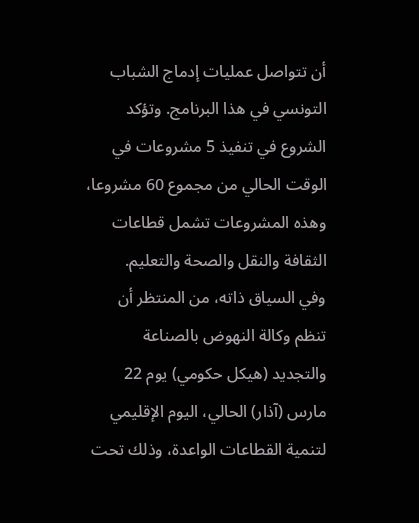أن تتواصل عمليات إدماج الشباب التونسي في هذا البرنامج. وتؤكد الشروع في تنفيذ 5 مشروعات في الوقت الحالي من مجموع 60 مشروعا، وهذه المشروعات تشمل قطاعات الثقافة والنقل والصحة والتعليم.
وفي السياق ذاته، من المنتظر أن تنظم وكالة النهوض بالصناعة والتجديد (هيكل حكومي) يوم 22 مارس (آذار) الحالي، اليوم الإقليمي لتنمية القطاعات الواعدة، وذلك تحت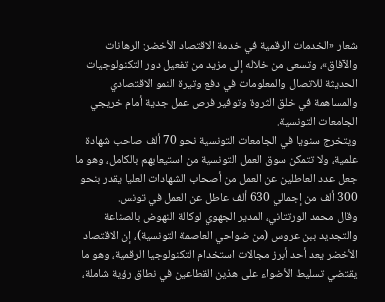شعار «الخدمات الرقمية في خدمة الاقتصاد الأخضر: الرهانات والآفاق»، وتسعى من خلاله إلى مزيد من تفعيل دور التكنولوجيات الحديثة للاتصال والمعلومات في دفع وتيرة النمو الاقتصادي والمساهمة في خلق الثروة وتوفير فرص عمل جدية أمام خريجي الجامعات التونسية.
ويتخرج سنويا في الجامعات التونسية نحو 70 ألف صاحب شهادة علمية، ولا تتمكن سوق العمل التونسية من استيعابهم بالكامل، وهو ما جعل عدد العاطلين عن العمل من أصحاب الشهادات العليا يقدر بنحو 300 ألف من إجمالي 630 ألف عاطل عن العمل في تونس.
وقال محمد الورتتاني، المدير الجهوي لوكالة النهوض بالصناعة والتجديد ببن عروس (من ضواحي العاصمة التونسية)، إن الاقتصاد الأخضر يعد أحد أبرز مجالات استخدام التكنولوجيا الرقمية، وهو ما يقتضي تسليط الأضواء على هذين القطاعين في نطاق رؤية شاملة،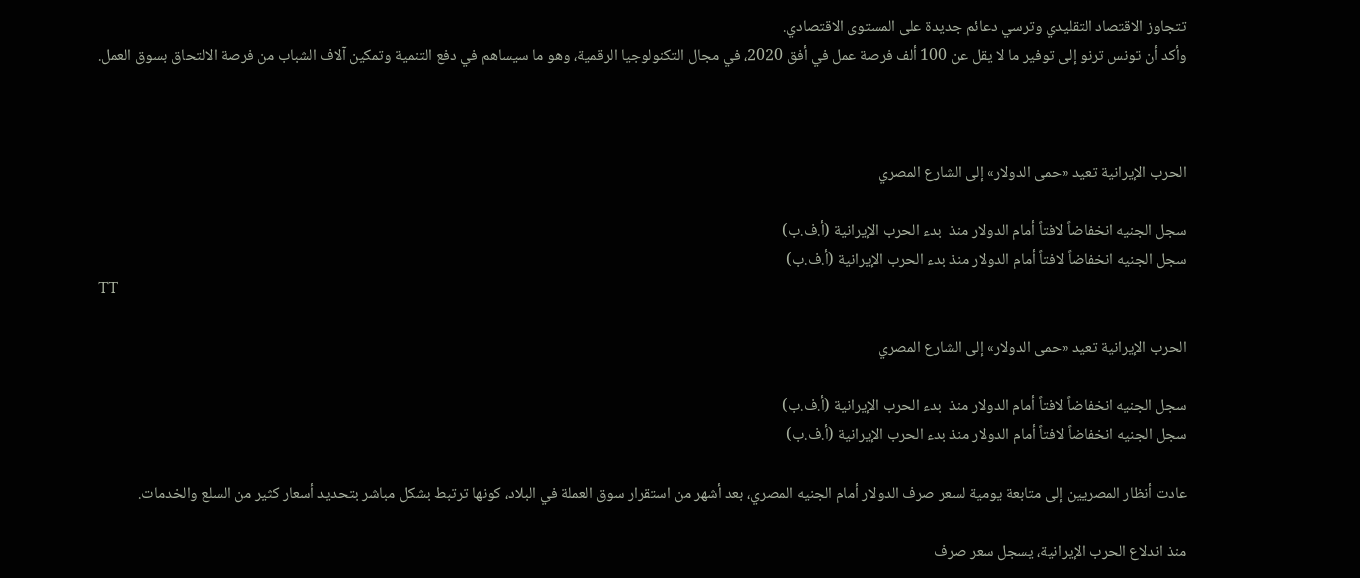تتجاوز الاقتصاد التقليدي وترسي دعائم جديدة على المستوى الاقتصادي.
وأكد أن تونس ترنو إلى توفير ما لا يقل عن 100 ألف فرصة عمل في أفق 2020، في مجال التكنولوجيا الرقمية، وهو ما سيساهم في دفع التنمية وتمكين آلاف الشباب من فرصة الالتحاق بسوق العمل.



الحرب الإيرانية تعيد «حمى الدولار» إلى الشارع المصري

سجل الجنيه انخفاضاً لافتاً أمام الدولار منذ  بدء الحرب الإيرانية (أ.ف.ب)
سجل الجنيه انخفاضاً لافتاً أمام الدولار منذ بدء الحرب الإيرانية (أ.ف.ب)
TT

الحرب الإيرانية تعيد «حمى الدولار» إلى الشارع المصري

سجل الجنيه انخفاضاً لافتاً أمام الدولار منذ  بدء الحرب الإيرانية (أ.ف.ب)
سجل الجنيه انخفاضاً لافتاً أمام الدولار منذ بدء الحرب الإيرانية (أ.ف.ب)

عادت أنظار المصريين إلى متابعة يومية لسعر صرف الدولار أمام الجنيه المصري، بعد أشهر من استقرار سوق العملة في البلاد، كونها ترتبط بشكل مباشر بتحديد أسعار كثير من السلع والخدمات.

منذ اندلاع الحرب الإيرانية، يسجل سعر صرف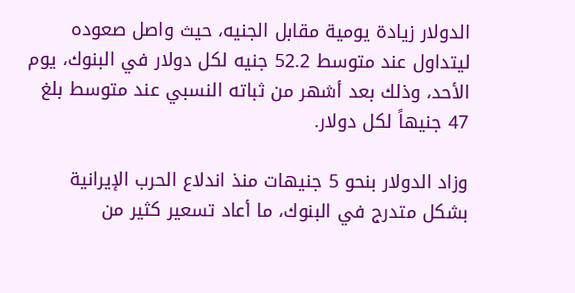الدولار زيادة يومية مقابل الجنيه، حيث واصل صعوده ليتداول عند متوسط 52.2 جنيه لكل دولار في البنوك، يوم الأحد، وذلك بعد أشهر من ثباته النسبي عند متوسط بلغ 47 جنيهاً لكل دولار.

وزاد الدولار بنحو 5 جنيهات منذ اندلاع الحرب الإيرانية بشكل متدرج في البنوك، ما أعاد تسعير كثير من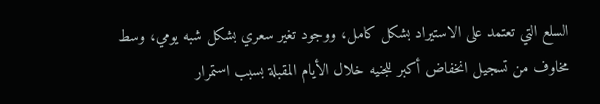السلع التي تعتمد على الاستيراد بشكل كامل، ووجود تغير سعري بشكل شبه يومي، وسط مخاوف من تسجيل انخفاض أكبر للجنيه خلال الأيام المقبلة بسبب استمرار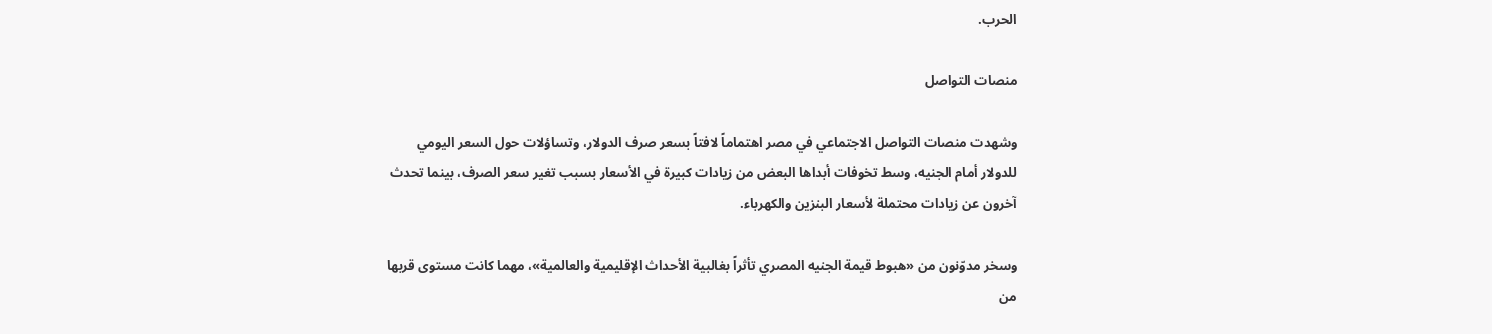الحرب.

منصات التواصل

وشهدت منصات التواصل الاجتماعي في مصر اهتماماً لافتاً بسعر صرف الدولار، وتساؤلات حول السعر اليومي للدولار أمام الجنيه، وسط تخوفات أبداها البعض من زيادات كبيرة في الأسعار بسبب تغير سعر الصرف، بينما تحدث آخرون عن زيادات محتملة لأسعار البنزين والكهرباء.

وسخر مدوّنون من «هبوط قيمة الجنيه المصري تأثراً بغالبية الأحداث الإقليمية والعالمية»، مهما كانت مستوى قربها من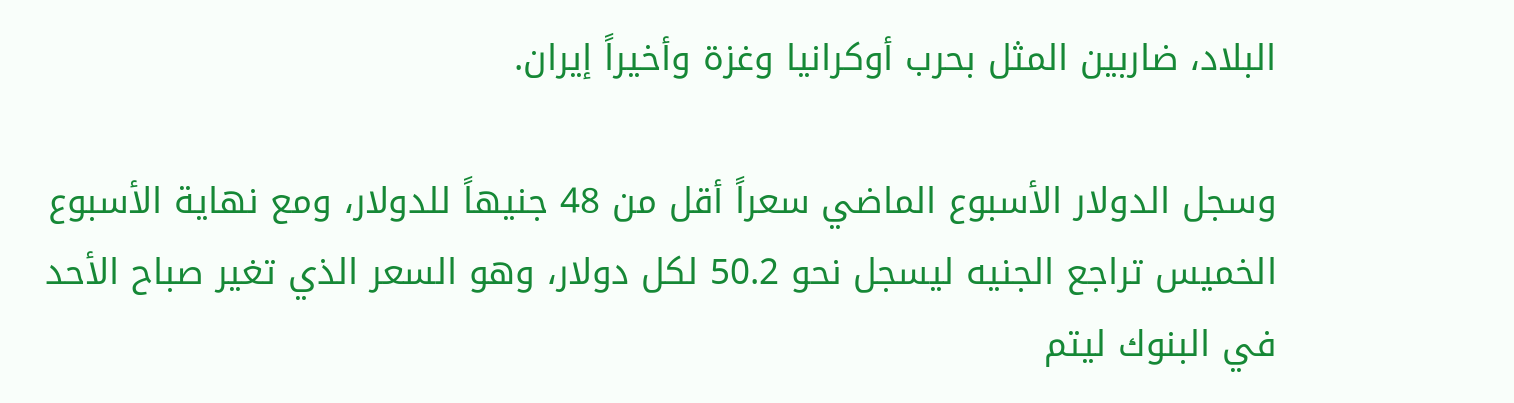البلاد، ضاربين المثل بحرب أوكرانيا وغزة وأخيراً إيران.

وسجل الدولار الأسبوع الماضي سعراً أقل من 48 جنيهاً للدولار، ومع نهاية الأسبوع الخميس تراجع الجنيه ليسجل نحو 50.2 لكل دولار، وهو السعر الذي تغير صباح الأحد في البنوك ليتم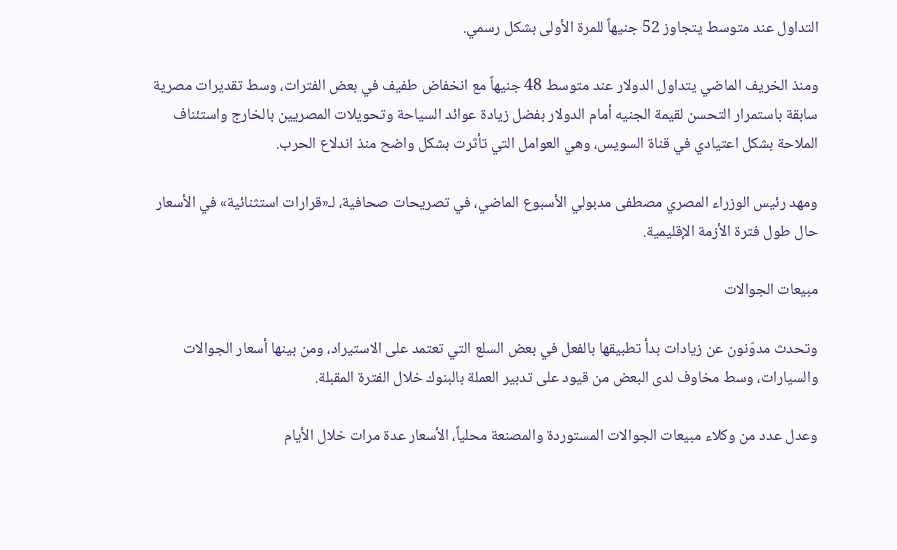التداول عند متوسط يتجاوز 52 جنيهاً للمرة الأولى بشكل رسمي.

ومنذ الخريف الماضي يتداول الدولار عند متوسط 48 جنيهاً مع انخفاض طفيف في بعض الفترات، وسط تقديرات مصرية سابقة باستمرار التحسن لقيمة الجنيه أمام الدولار بفضل زيادة عوائد السياحة وتحويلات المصريين بالخارج واستئناف الملاحة بشكل اعتيادي في قناة السويس، وهي العوامل التي تأثرت بشكل واضح منذ اندلاع الحرب.

ومهد رئيس الوزراء المصري مصطفى مدبولي الأسبوع الماضي، في تصريحات صحافية، لـ«قرارات استثنائية» في الأسعار حال طول فترة الأزمة الإقليمية.

مبيعات الجوالات

وتحدث مدوّنون عن زيادات بدأ تطبيقها بالفعل في بعض السلع التي تعتمد على الاستيراد، ومن بينها أسعار الجوالات والسيارات، وسط مخاوف لدى البعض من قيود على تدبير العملة بالبنوك خلال الفترة المقبلة.

وعدل عدد من وكلاء مبيعات الجوالات المستوردة والمصنعة محلياً، الأسعار عدة مرات خلال الأيام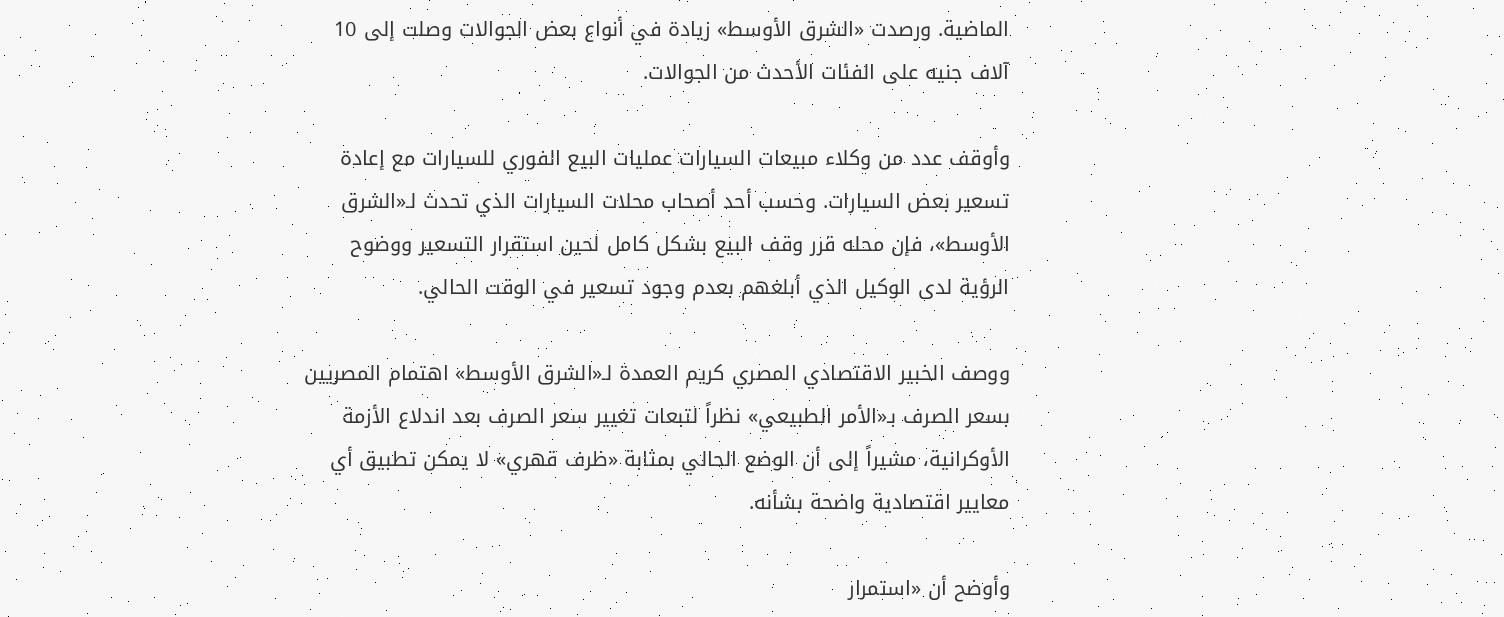الماضية. ورصدت «الشرق الأوسط» زيادة في أنواع بعض الجوالات وصلت إلى 10 آلاف جنيه على الفئات الأحدث من الجوالات.

وأوقف عدد من وكلاء مبيعات السيارات عمليات البيع الفوري للسيارات مع إعادة تسعير بعض السيارات. وحسب أحد أصحاب محلات السيارات الذي تحدث لـ«الشرق الأوسط»، فإن محله قرر وقف البيع بشكل كامل لحين استقرار التسعير ووضوح الرؤية لدى الوكيل الذي أبلغهم بعدم وجود تسعير في الوقت الحالي.

ووصف الخبير الاقتصادي المصري كريم العمدة لـ«الشرق الأوسط» اهتمام المصريين بسعر الصرف بـ«الأمر الطبيعي» نظراً لتبعات تغيير سعر الصرف بعد اندلاع الأزمة الأوكرانية، مشيراً إلى أن الوضع الحالي بمثابة «ظرف قهري» لا يمكن تطبيق أي معايير اقتصادية واضحة بشأنه.

وأوضح أن «استمرار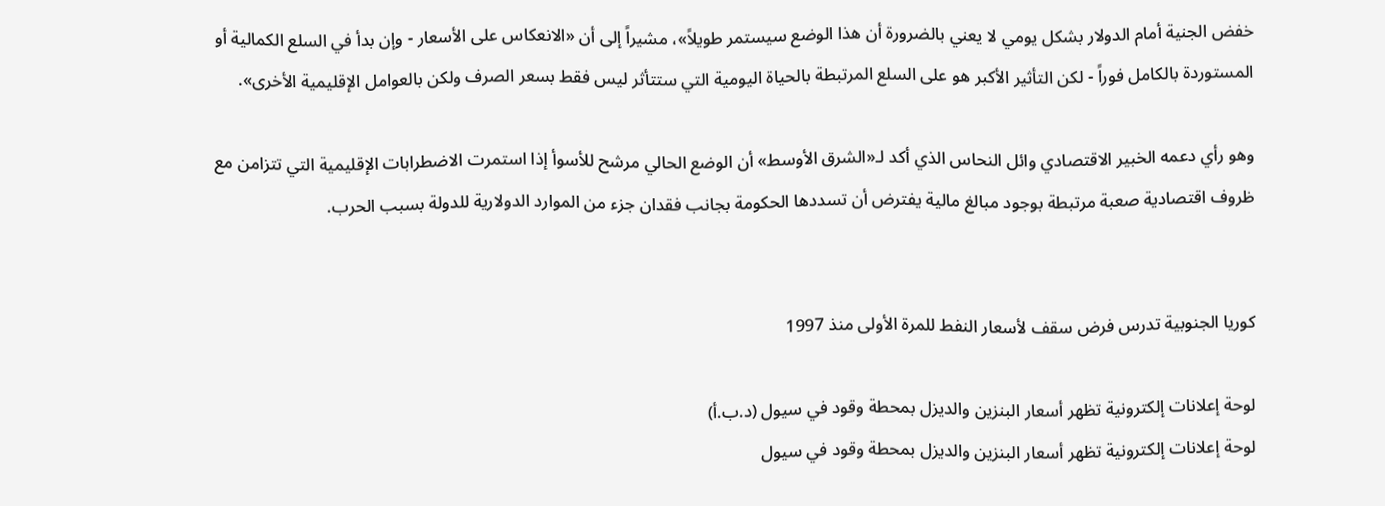خفض الجنية أمام الدولار بشكل يومي لا يعني بالضرورة أن هذا الوضع سيستمر طويلاً»، مشيراً إلى أن «الانعكاس على الأسعار - وإن بدأ في السلع الكمالية أو المستوردة بالكامل فوراً - لكن التأثير الأكبر هو على السلع المرتبطة بالحياة اليومية التي ستتأثر ليس فقط بسعر الصرف ولكن بالعوامل الإقليمية الأخرى».

وهو رأي دعمه الخبير الاقتصادي وائل النحاس الذي أكد لـ«الشرق الأوسط» أن الوضع الحالي مرشح للأسوأ إذا استمرت الاضطرابات الإقليمية التي تتزامن مع ظروف اقتصادية صعبة مرتبطة بوجود مبالغ مالية يفترض أن تسددها الحكومة بجانب فقدان جزء من الموارد الدولارية للدولة بسبب الحرب.


كوريا الجنوبية تدرس فرض سقف لأسعار النفط للمرة الأولى منذ 1997

لوحة إعلانات إلكترونية تظهر أسعار البنزين والديزل بمحطة وقود في سيول (د.ب.أ)
لوحة إعلانات إلكترونية تظهر أسعار البنزين والديزل بمحطة وقود في سيول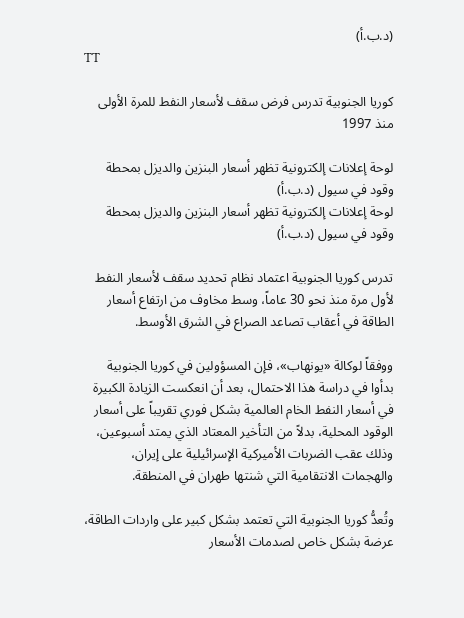(د.ب.أ)
TT

كوريا الجنوبية تدرس فرض سقف لأسعار النفط للمرة الأولى منذ 1997

لوحة إعلانات إلكترونية تظهر أسعار البنزين والديزل بمحطة وقود في سيول (د.ب.أ)
لوحة إعلانات إلكترونية تظهر أسعار البنزين والديزل بمحطة وقود في سيول (د.ب.أ)

تدرس كوريا الجنوبية اعتماد نظام تحديد سقف لأسعار النفط لأول مرة منذ نحو 30 عاماً، وسط مخاوف من ارتفاع أسعار الطاقة في أعقاب تصاعد الصراع في الشرق الأوسط.

ووفقاً لوكالة «يونهاب»، فإن المسؤولين في كوريا الجنوبية بدأوا في دراسة هذا الاحتمال، بعد أن انعكست الزيادة الكبيرة في أسعار النفط الخام العالمية بشكل فوري تقريباً على أسعار الوقود المحلية، بدلاً من التأخير المعتاد الذي يمتد أسبوعين، وذلك عقب الضربات الأميركية الإسرائيلية على إيران، والهجمات الانتقامية التي شنتها طهران في المنطقة.

وتُعدُّ كوريا الجنوبية التي تعتمد بشكل كبير على واردات الطاقة، عرضة بشكل خاص لصدمات الأسعار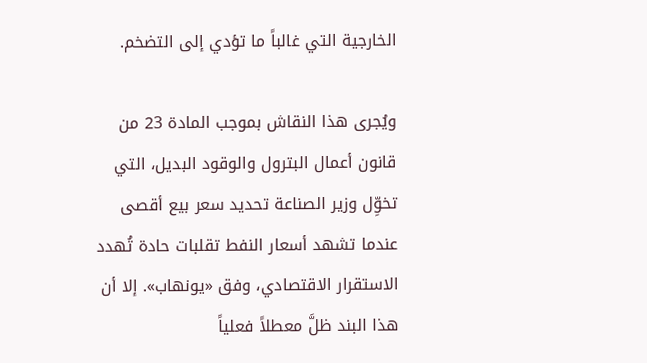الخارجية التي غالباً ما تؤدي إلى التضخم.

ويُجرى هذا النقاش بموجب المادة 23 من قانون أعمال البترول والوقود البديل، التي تخوِّل وزير الصناعة تحديد سعر بيع أقصى عندما تشهد أسعار النفط تقلبات حادة تُهدد الاستقرار الاقتصادي، وفق «يونهاب». إلا أن هذا البند ظلَّ معطلاً فعلياً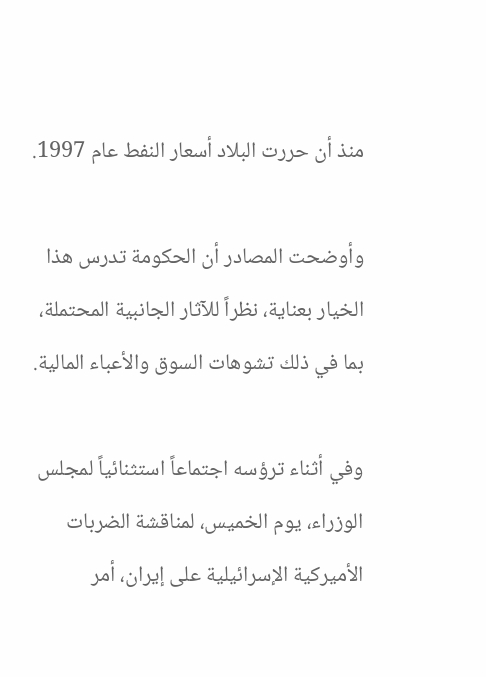منذ أن حررت البلاد أسعار النفط عام 1997.

وأوضحت المصادر أن الحكومة تدرس هذا الخيار بعناية، نظراً للآثار الجانبية المحتملة، بما في ذلك تشوهات السوق والأعباء المالية.

وفي أثناء ترؤسه اجتماعاً استثنائياً لمجلس الوزراء، يوم الخميس، لمناقشة الضربات الأميركية الإسرائيلية على إيران، أمر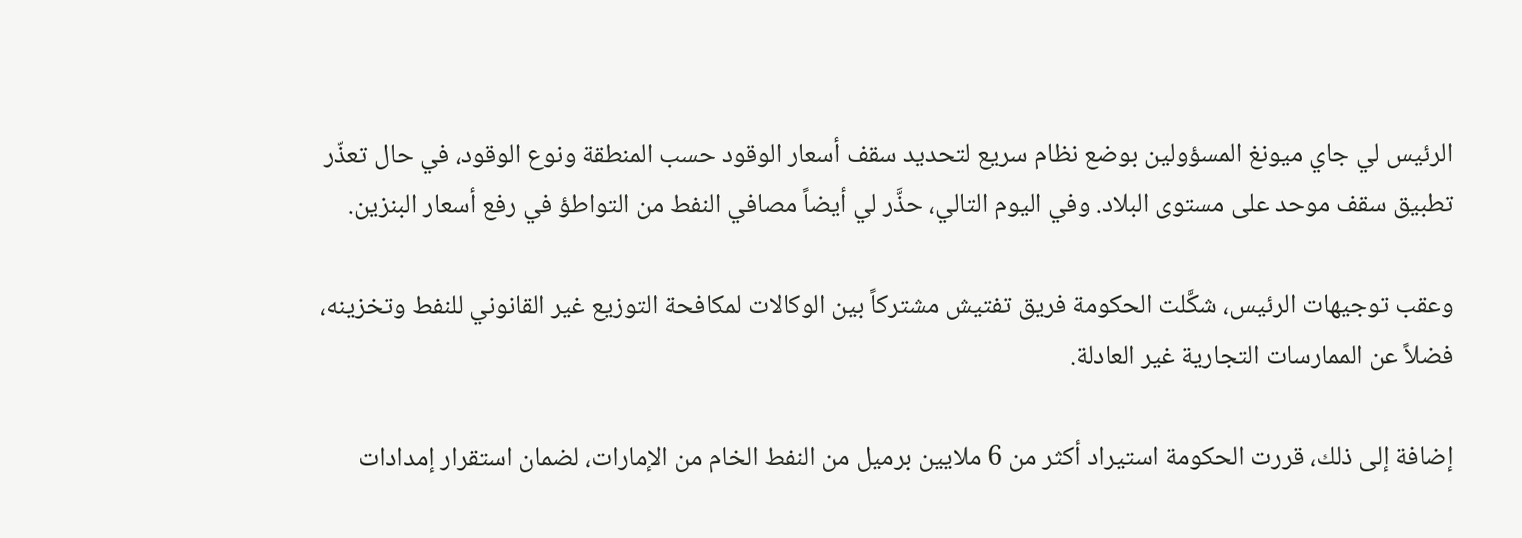الرئيس لي جاي ميونغ المسؤولين بوضع نظام سريع لتحديد سقف أسعار الوقود حسب المنطقة ونوع الوقود، في حال تعذّر تطبيق سقف موحد على مستوى البلاد. وفي اليوم التالي، حذَّر لي أيضاً مصافي النفط من التواطؤ في رفع أسعار البنزين.

وعقب توجيهات الرئيس، شكَّلت الحكومة فريق تفتيش مشتركاً بين الوكالات لمكافحة التوزيع غير القانوني للنفط وتخزينه، فضلاً عن الممارسات التجارية غير العادلة.

إضافة إلى ذلك، قررت الحكومة استيراد أكثر من 6 ملايين برميل من النفط الخام من الإمارات، لضمان استقرار إمدادات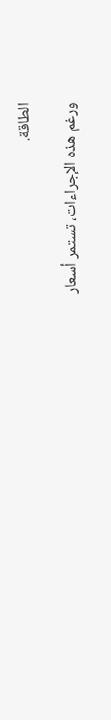الطاقة.

ورغم هذه الإجراءات، تستمر أسعار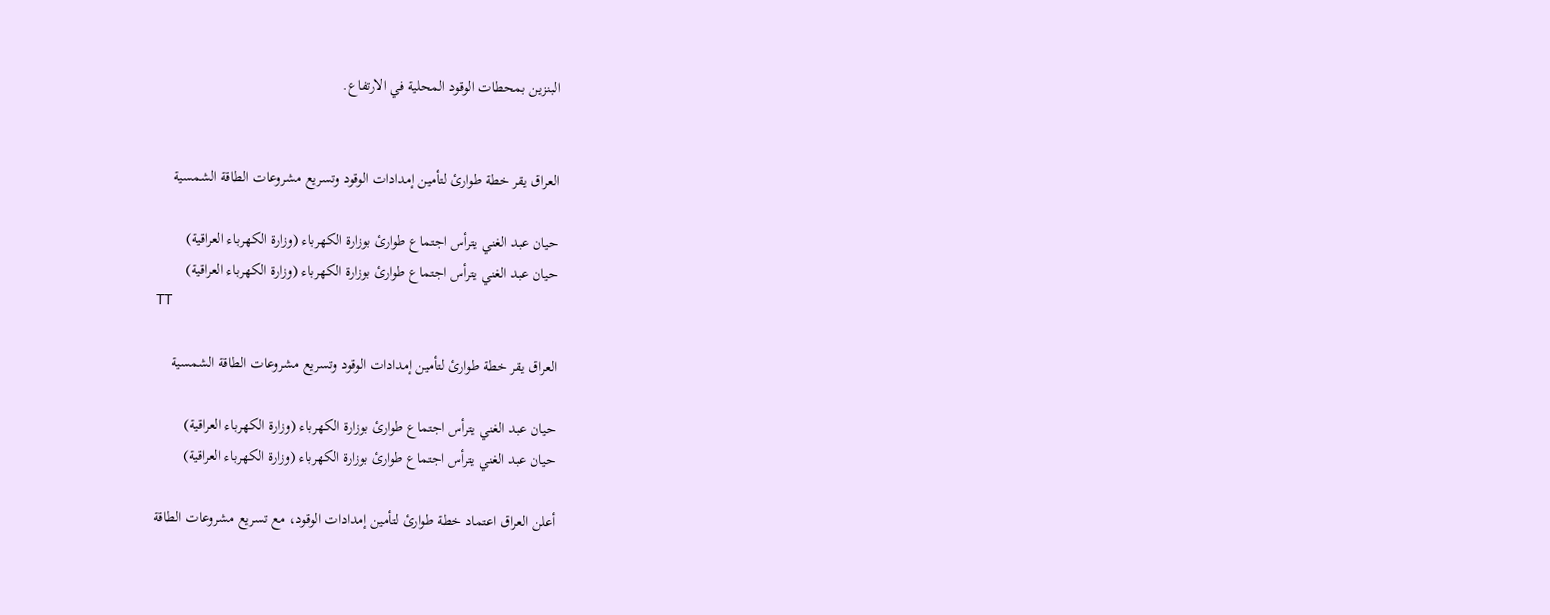البنزين بمحطات الوقود المحلية في الارتفاع.


العراق يقر خطة طوارئ لتأمين إمدادات الوقود وتسريع مشروعات الطاقة الشمسية

حيان عبد الغني يترأس اجتماع طوارئ بوزارة الكهرباء (وزارة الكهرباء العراقية)
حيان عبد الغني يترأس اجتماع طوارئ بوزارة الكهرباء (وزارة الكهرباء العراقية)
TT

العراق يقر خطة طوارئ لتأمين إمدادات الوقود وتسريع مشروعات الطاقة الشمسية

حيان عبد الغني يترأس اجتماع طوارئ بوزارة الكهرباء (وزارة الكهرباء العراقية)
حيان عبد الغني يترأس اجتماع طوارئ بوزارة الكهرباء (وزارة الكهرباء العراقية)

أعلن العراق اعتماد خطة طوارئ لتأمين إمدادات الوقود، مع تسريع مشروعات الطاقة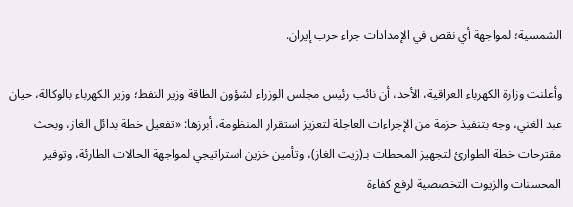الشمسية؛ لمواجهة أي نقص في الإمدادات جراء حرب إيران.

وأعلنت وزارة الكهرباء العراقية، الأحد، أن نائب رئيس مجلس الوزراء لشؤون الطاقة وزير النفط؛ وزير الكهرباء بالوكالة، حيان عبد الغني، وجه بتنفيذ حزمة من الإجراءات العاجلة لتعزيز استقرار المنظومة، أبرزها: «تفعيل خطة بدائل الغاز، وبحث مقترحات خطة الطوارئ لتجهيز المحطات بـ(زيت الغاز)، وتأمين خزين استراتيجي لمواجهة الحالات الطارئة، وتوفير المحسنات والزيوت التخصصية لرفع كفاءة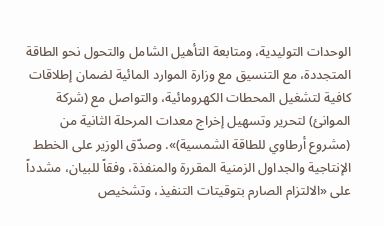الوحدات التوليدية، ومتابعة التأهيل الشامل والتحول نحو الطاقة المتجددة، مع التنسيق مع وزارة الموارد المائية لضمان إطلاقات كافية لتشغيل المحطات الكهرومائية، والتواصل مع (شركة الموانئ) لتحرير وتسهيل إخراج معدات المرحلة الثانية من (مشروع أرطاوي للطاقة الشمسية)». وصدّق الوزير على الخطط الإنتاجية والجداول الزمنية المقررة والمنفذة، وفقاً للبيان، مشدداً على «الالتزام الصارم بتوقيتات التنفيذ، وتشخيص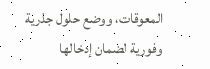المعوقات، ووضع حلول جذرية وفورية لضمان إدخالها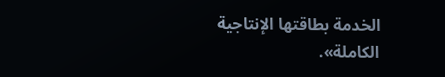الخدمة بطاقتها الإنتاجية الكاملة».